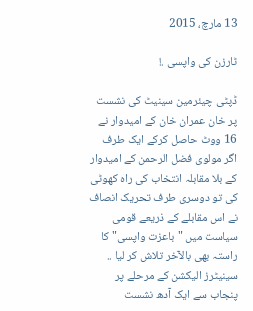13 مارچ، 2015

ٹارزن کی واپسی .!

ڈپٹی چیئرمین سینیٹ کی نشست پر خان عمران خان کے امیدوار نے 16 ووٹ حاصل کرکے ایک طرف اگر مولوی فضل الرحمن کے امیدوار کے بلا مقابلہ انتخاب کی راہ کهوٹی کی تو دوسری طرف تحریک انصاف نے اس مقابلے کے ذریعے قومی سیاست میں "باعزت واپسی" کا راستہ بھی بالآخر تلاش کر لیا .. سینیٹرز الیکشن کے مرحلے پر پنجاب سے ایک آدھ نشست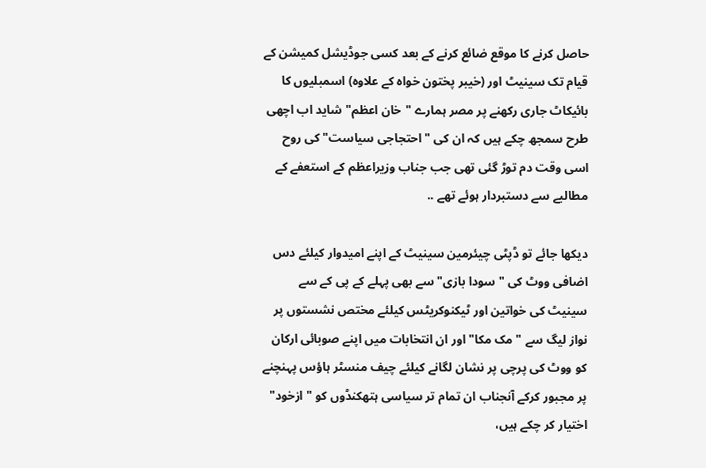حاصل کرنے کا موقع ضائع کرنے کے بعد کسی جوڈیشل کمیشن کے قیام تک سینیٹ اور (خیبر پختون خواہ کے علاوہ) اسمبلیوں کا بائیکاٹ جاری رکھنے پر مصر ہمارے "خان اعظم" شاید اب اچھی طرح سمجھ چکے ہیں کہ ان کی "احتجاجی سیاست" کی روح اسی وقت دم توڑ گئی تھی جب جناب وزیراعظم کے استعفے کے مطالبے سے دستبردار ہوئے تھے ..

دیکھا جائے تو ڈپٹی چیئرمین سینیٹ کے اپنے امیدوار کیلئے دس اضافی ووٹ کی "سودا بازی" سے بهی پہلے کے پی کے سے سینیٹ کی خواتین اور ٹیکنوکریٹس کیلئے مختص نشستوں پر نواز لیگ سے "مک مکا" اور ان انتخابات میں اپنے صوبائی ارکان کو ووٹ کی پرچی پر نشان لگانے کیلئے چیف منسٹر ہاؤس پہنچنے پر مجبور کرکے آنجناب ان تمام تر سیاسی ہتھکنڈوں کو "ازخود" اختیار کر چکے ہیں،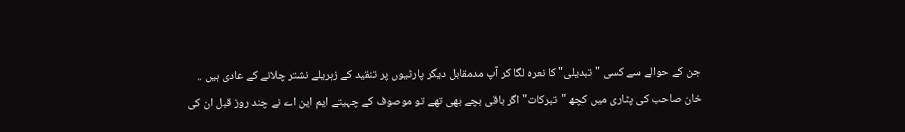جن کے حوالے سے کسی "تبدیلی" کا نعرہ لگا کر آپ مدمقابل دیگر پارٹیوں پر تنقید کے زہریلے نشتر چلانے کے عادی ہیں ..
خان صاحب کی پٹاری میں کچھ "تبرکات" اگر باقی بچے بهی تھے تو موصوف کے چہیتے ایم این اے نے چند روز قبل ان کی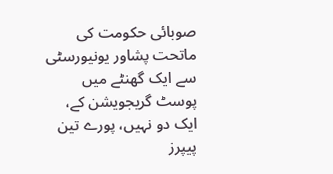صوبائی حکومت کی ماتحت پشاور یونیورسٹی سے ایک گھنٹے میں پوسٹ گریجویشن کے، ایک دو نہیں، پورے تین پیپرز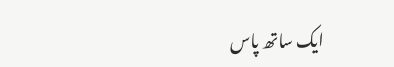ایک ساتھ پاس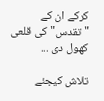کرکے ان کے "تقدس" کی قلعی کهول دی ...

تلاش کیجئے